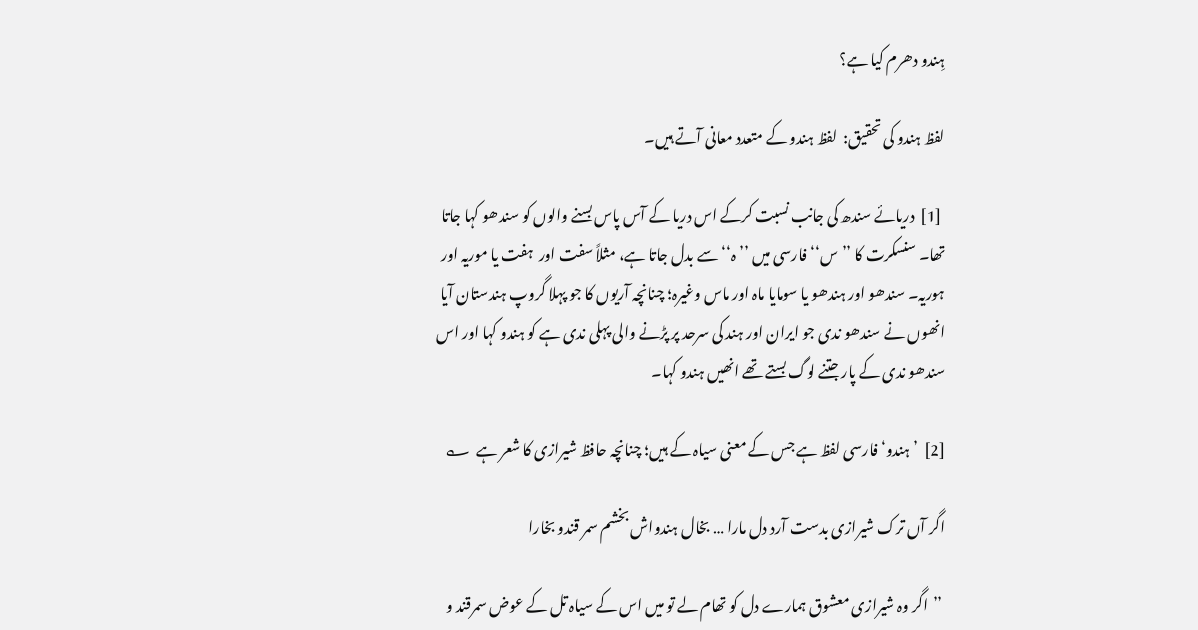ہِندو دھرم کیا ہے؟

لفظ ہندو کی تحقیق:  لفظ ہندو کے متعدد معانی آتے ہیں۔

 [1]  دریائے سندھ کی جانب نسبت کرکے اس دریا کے آس پاس بسنے والوں کو سندھو کہا جاتا تھا۔ سنسکرت کا ’’س‘‘ فارسی میں ’’ہ‘‘ سے بدل جاتا ہے، مثلاً سفت اور  ہفت یا موریہ اور ہوریہ۔ سندھو اور ہندھو یا سومایا ماہ اور ماس وغیرہ؛ چنانچہ آریوں کا جو پہلا گروپ ہندستان آیا انھوں نے سندھو ندی جو ایران اور ہند کی سرحد پر پڑنے والی پہلی ندی ہے کو ہندو کہا اور اس سندھو ندی کے پار جتنے لوگ بستے تھے انھیں ہندو کہا۔

[2]  ’ہندو‘ فارسی لفظ ہے جس کے معنی سیاہ کے ہیں؛ چنانچہ حافظ شیرازی کا شعر ہے  ؎

اگر آں ترک شیرازی بدست آرد دل مارا … بخال ہندواش بخشم سمر قندو بخارا

 ’’اگر وہ شیرازی معشوق ہمارے دل کو تھام لے تو میں اس کے سیاہ تل کے عوض سمرقند و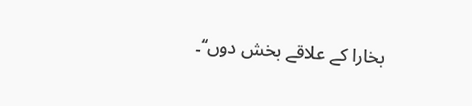بخارا کے علاقے بخش دوں‘‘۔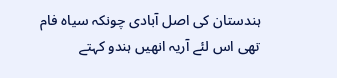ہندستان کی اصل آبادی چونکہ سیاہ فام تھی اس لئے آریہ انھیں ہندو کہتے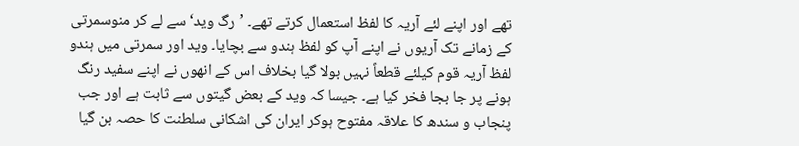تھے اور اپنے لئے آریہ کا لفظ استعمال کرتے تھے۔ ’رگ وید‘ سے لے کر منوسمرتی کے زمانے تک آریوں نے اپنے آپ کو لفظ ہندو سے بچایا۔ وید اور سمرتی میں ہندو لفظ آریہ قوم کیلئے قطعاً نہیں بولا گیا بخلاف اس کے انھوں نے اپنے سفید رنگ ہونے پر جا بجا فخر کیا ہے۔ جیسا کہ وید کے بعض گیتوں سے ثابت ہے اور جب پنجاب و سندھ کا علاقہ مفتوح ہوکر ایران کی اشکانی سلطنت کا حصہ بن گیا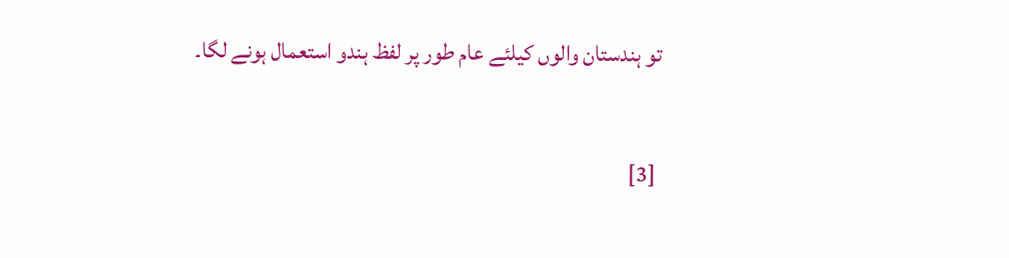تو ہندستان والوں کیلئے عام طور پر لفظ ہندو استعمال ہونے لگا۔

 [3]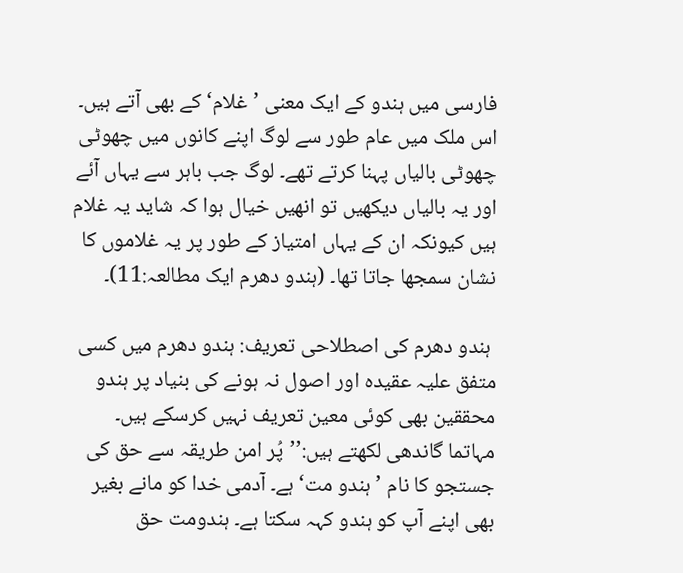فارسی میں ہندو کے ایک معنی ’غلام‘ کے بھی آتے ہیں۔ اس ملک میں عام طور سے لوگ اپنے کانوں میں چھوٹی چھوٹی بالیاں پہنا کرتے تھے۔ لوگ جب باہر سے یہاں آئے اور یہ بالیاں دیکھیں تو انھیں خیال ہوا کہ شاید یہ غلام ہیں کیونکہ ان کے یہاں امتیاز کے طور پر یہ غلاموں کا نشان سمجھا جاتا تھا۔ (ہندو دھرم ایک مطالعہ:11)۔

 ہندو دھرم کی اصطلاحی تعریف: ہندو دھرم میں کسی متفق علیہ عقیدہ اور اصول نہ ہونے کی بنیاد پر ہندو محققین بھی کوئی معین تعریف نہیں کرسکے ہیں۔ مہاتما گاندھی لکھتے ہیں:’’پُر امن طریقہ سے حق کی جستجو کا نام ’ہندو مت‘ ہے۔ آدمی خدا کو مانے بغیر بھی اپنے آپ کو ہندو کہہ سکتا ہے۔ ہندومت حق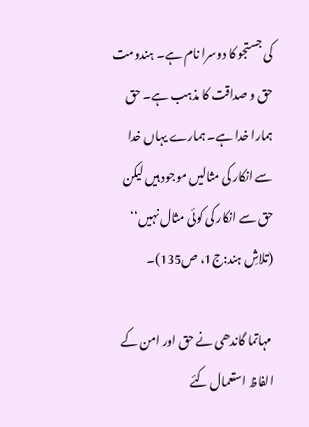کی جستجو کا دوسرا نام ہے۔ ہندومت حق و صداقت کا مذہب ہے۔ حق ہمارا خدا ہے۔ ہمارے یہاں خدا سے انکار کی مثالیں موجود ہیں لیکن حق سے انکار کی کوئی مثال نہیں‘‘ (تلاشِ ہند:ج1، ص135)۔

 مہاتما گاندھی نے حق اور امن کے الفاظ استعمال کئے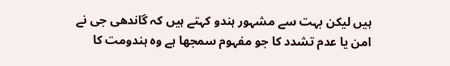ہیں لیکن بہت سے مشہور ہندو کہتے ہیں کہ گاندھی جی نے امن یا عدم تشدد کا جو مفہوم سمجھا ہے وہ ہندومت کا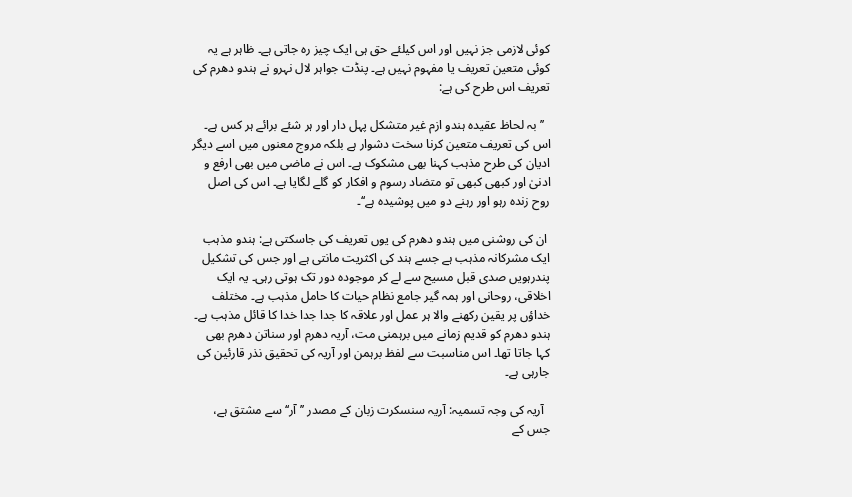کوئی لازمی جز نہیں اور اس کیلئے حق ہی ایک چیز رہ جاتی ہے۔ ظاہر ہے یہ کوئی متعین تعریف یا مفہوم نہیں ہے۔ پنڈت جواہر لال نہرو نے ہندو دھرم کی تعریف اس طرح کی ہے:

  ’’بہ لحاظ عقیدہ ہندو ازم غیر متشکل پہل دار اور ہر شئے برائے ہر کس ہے۔ اس کی تعریف متعین کرنا سخت دشوار ہے بلکہ مروج معنوں میں اسے دیگر ادیان کی طرح مذہب کہنا بھی مشکوک ہے۔ اس نے ماضی میں بھی ارفع و ادنیٰ اور کبھی کبھی تو متضاد رسوم و افکار کو گلے لگایا ہے۔ اس کی اصل روح زندہ رہو اور رہنے دو میں پوشیدہ ہے‘‘۔

 ان کی روشنی میں ہندو دھرم کی یوں تعریف کی جاسکتی ہے: ہندو مذہب ایک مشرکانہ مذہب ہے جسے ہند کی اکثریت مانتی ہے اور جس کی تشکیل پندرہویں صدی قبل مسیح سے لے کر موجودہ دور تک ہوتی رہی۔ یہ ایک اخلاقی، روحانی اور ہمہ گیر جامع نظام حیات کا حامل مذہب ہے۔ مختلف خداؤں پر یقین رکھنے والا ہر عمل اور علاقہ کا جدا جدا خدا کا قائل مذہب ہے۔ ہندو دھرم کو قدیم زمانے میں برہمنی مت، آریہ دھرم اور سناتن دھرم بھی کہا جاتا تھا۔ اس مناسبت سے لفظ برہمن اور آریہ کی تحقیق نذر قارئین کی جارہی ہے۔

  آریہ کی وجہ تسمیہ: آریہ سنسکرت زبان کے مصدر ’’آر‘‘ سے مشتق ہے، جس کے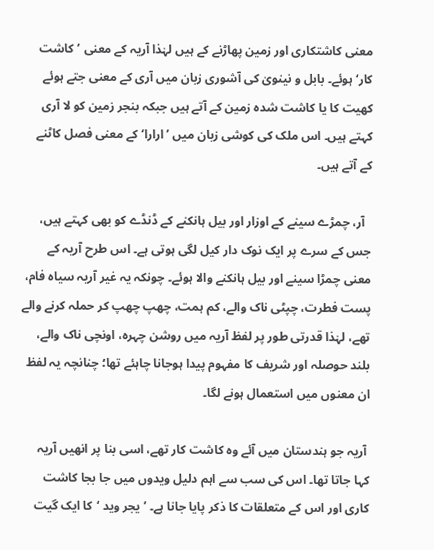معنی کاشتکاری اور زمین پھاڑنے کے ہیں لہٰذا آریہ کے معنی ’کاشت کار‘ ہوئے۔ بابل و نینویٰ کی آشوری زبان میں آری کے معنی جتے ہوئے کھیت کا یا کاشت شدہ زمین کے آتے ہیں جبکہ بنجر زمین کو لا آری کہتے ہیں۔ اس ملک کی کوشی زبان میں ’ارارا‘ کے معنی فصل کاٹنے کے آتے ہیں۔

  آر، چمڑے سینے کے اوزار اور بیل ہانکنے کے ڈنڈے کو بھی کہتے ہیں، جس کے سرے پر ایک نوک دار کیل لگی ہوتی ہے۔ اس طرح آریہ کے معنی چمڑا سینے اور بیل ہانکنے والا ہوئے۔ چونکہ یہ غیر آریہ سیاہ فام، پست فطرت، چپٹی ناک والے، کم ہمت، چھپ چھپ کر حملہ کرنے والے تھے، لہٰذا قدرتی طور پر لفظ آریہ میں روشن چہرہ، اونچی ناک والے، بلند حوصلہ اور شریف کا مفہوم پیدا ہوجانا چاہئے تھا؛ چنانچہ یہ لفظ ان معنوں میں استعمال ہونے لگا۔

 آریہ جو ہندستان میں آئے وہ کاشت کار تھے، اسی بنا پر انھیں آریہ کہا جاتا تھا۔ اس کی سب سے اہم دلیل ویدوں میں جا بجا کاشت کاری اور اس کے متعلقات کا ذکر پایا جانا ہے۔ ’یجر وید ‘کا ایک گیت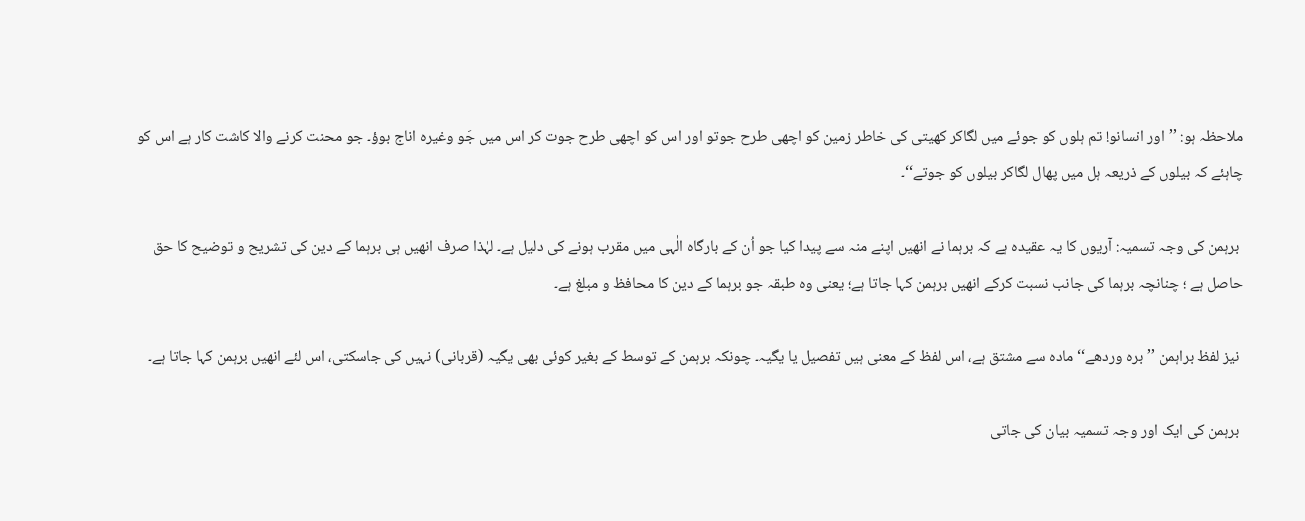ملاحظہ ہو: ’’اور انسانو! تم ہلوں کو جوئے میں لگاکر کھیتی کی خاطر زمین کو اچھی طرح جوتو اور اس کو اچھی طرح جوت کر اس میں جَو وغیرہ اناج بوؤ۔ جو محنت کرنے والا کاشت کار ہے اس کو چاہئے کہ بیلوں کے ذریعہ ہل میں پھال لگاکر بیلوں کو جوتے‘‘۔

 برہمن کی وجہ تسمیہ: آریوں کا یہ عقیدہ ہے کہ برہما نے انھیں اپنے منہ سے پیدا کیا جو اُن کے بارگاہ الٰہی میں مقرب ہونے کی دلیل ہے۔ لہٰذا صرف انھیں ہی برہما کے دین کی تشریح و توضیح کا حق حاصل ہے ؛ چنانچہ برہما کی جانب نسبت کرکے انھیں برہمن کہا جاتا ہے؛ یعنی وہ طبقہ جو برہما کے دین کا محافظ و مبلغ ہے۔

 نیز لفظ براہمن ’’برہ وردھے‘‘ مادہ سے مشتق ہے، اس لفظ کے معنی ہیں تفصیل یا یگیہ۔ چونکہ برہمن کے توسط کے بغیر کوئی بھی یگیہ (قربانی) نہیں کی جاسکتی، اس لئے انھیں برہمن کہا جاتا ہے۔

 برہمن کی ایک اور وجہ تسمیہ بیان کی جاتی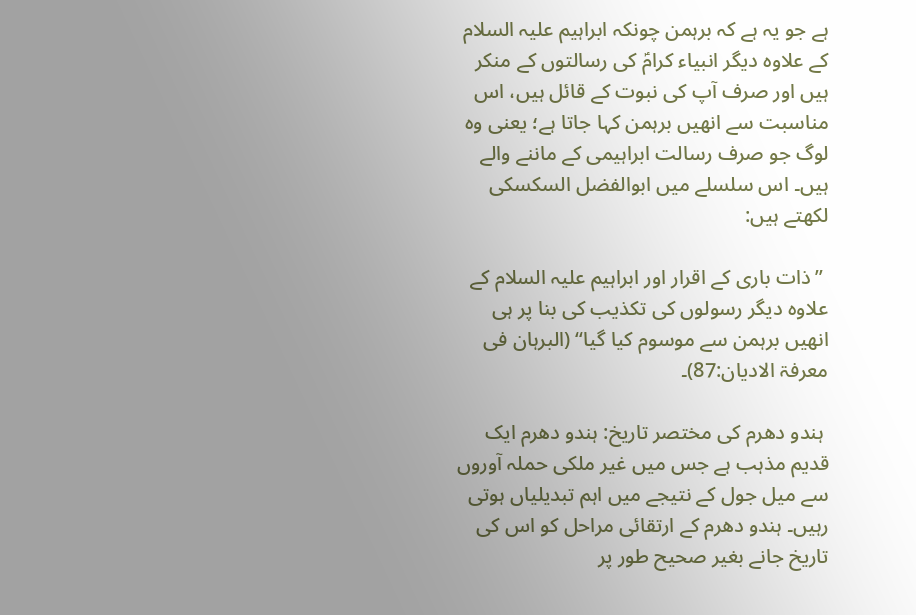ہے جو یہ ہے کہ برہمن چونکہ ابراہیم علیہ السلام کے علاوہ دیگر انبیاء کرامؑ کی رسالتوں کے منکر ہیں اور صرف آپ کی نبوت کے قائل ہیں، اس مناسبت سے انھیں برہمن کہا جاتا ہے؛ یعنی وہ لوگ جو صرف رسالت ابراہیمی کے ماننے والے ہیں۔ اس سلسلے میں ابوالفضل السکسکی لکھتے ہیں:

 ’’ذات باری کے اقرار اور ابراہیم علیہ السلام کے علاوہ دیگر رسولوں کی تکذیب کی بنا پر ہی انھیں برہمن سے موسوم کیا گیا‘‘ (البرہان فی معرفۃ الادیان:87)۔

 ہندو دھرم کی مختصر تاریخ: ہندو دھرم ایک قدیم مذہب ہے جس میں غیر ملکی حملہ آوروں سے میل جول کے نتیجے میں اہم تبدیلیاں ہوتی رہیں۔ ہندو دھرم کے ارتقائی مراحل کو اس کی تاریخ جانے بغیر صحیح طور پر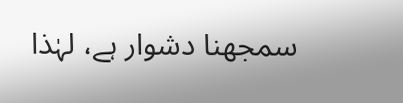سمجھنا دشوار ہے، لہٰذا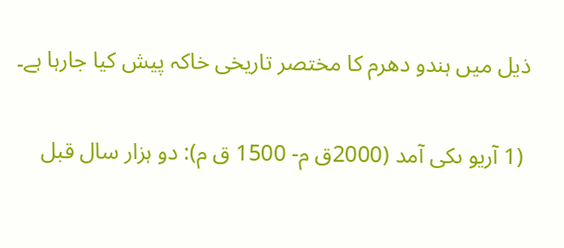ذیل میں ہندو دھرم کا مختصر تاریخی خاکہ پیش کیا جارہا ہے۔

 (1 آریو ںکی آمد (2000ق م- 1500 ق م): دو ہزار سال قبل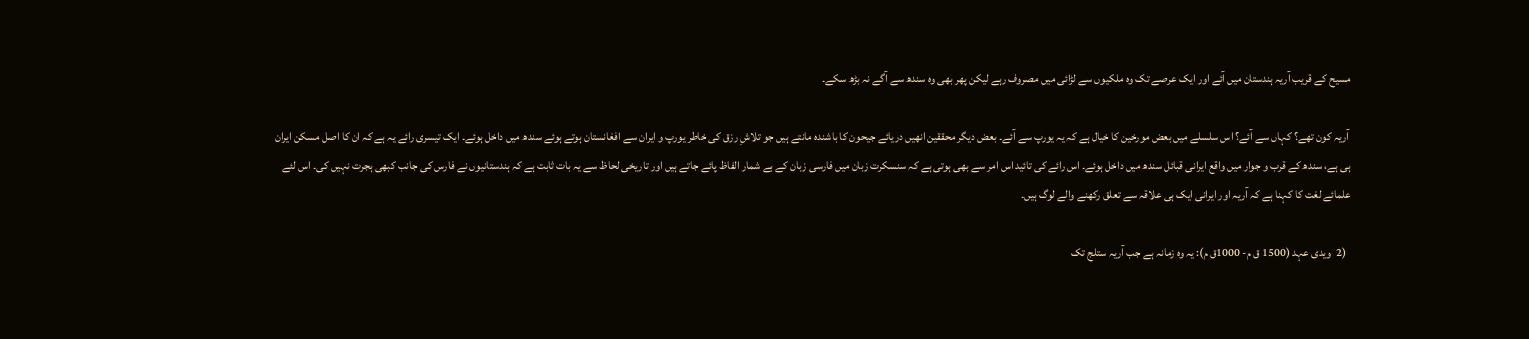مسیح کے قریب آریہ ہندستان میں آئے اور ایک عرصے تک وہ ملکیوں سے لڑائی میں مصروف رہے لیکن پھر بھی وہ سندھ سے آگے نہ بڑھ سکے۔

 آریہ کون تھے؟ کہاں سے آئے؟ اس سلسلے میں بعض مورخین کا خیال ہے کہ یہ یورپ سے آئے۔ بعض دیگر محققین انھیں دریائے جیحون کا باشندہ مانتے ہیں جو تلاشِ رزق کی خاطر یورپ و ایران سے افغانستان ہوتے ہوئے سندھ میں داخل ہوئے۔ ایک تیسری رائے یہ ہے کہ ان کا اصل مسکن ایران ہی ہے، سندھ کے قرب و جوار میں واقع ایرانی قبائل سندھ میں داخل ہوئے۔ اس رائے کی تائید اس امر سے بھی ہوتی ہے کہ سنسکرت زبان میں فارسی زبان کے بے شمار الفاظ پائے جاتے ہیں اور تاریخی لحاظ سے یہ بات ثابت ہے کہ ہندستانیوں نے فارس کی جانب کبھی ہجرت نہیں کی۔ اس لئے علمائے لغت کا کہنا ہے کہ آریہ اور ایرانی ایک ہی علاقہ سے تعلق رکھنے والے لوگ ہیں۔

  (2  ویدی عہد (1500 ق م- 1000ق م): یہ وہ زمانہ ہے جب آریہ ستلج تک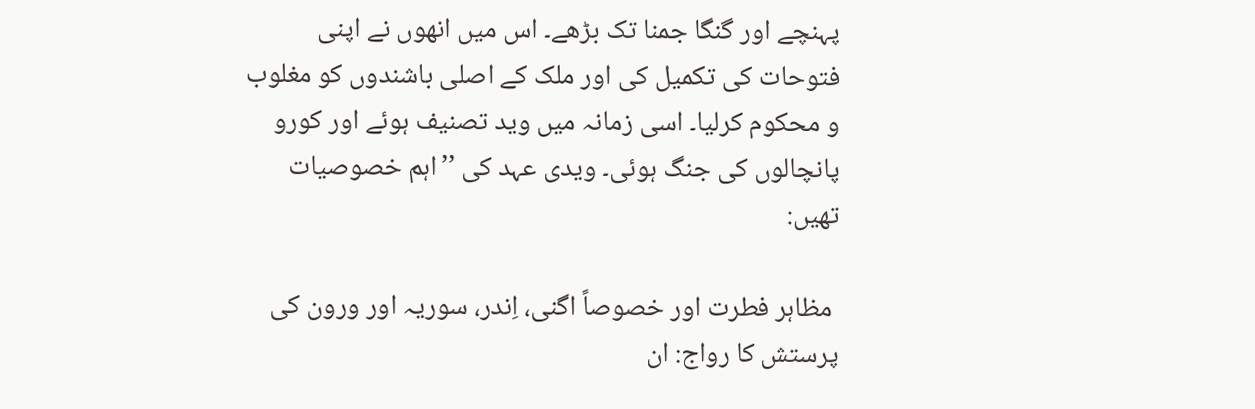پہنچے اور گنگا جمنا تک بڑھے۔ اس میں انھوں نے اپنی فتوحات کی تکمیل کی اور ملک کے اصلی باشندوں کو مغلوب و محکوم کرلیا۔ اسی زمانہ میں وید تصنیف ہوئے اور کورو پانچالوں کی جنگ ہوئی۔ ویدی عہد کی ’’اہم خصوصیات تھیں:

 مظاہر فطرت اور خصوصاً اگنی، اِندر، سوریہ اور ورون کی پرستش کا رواج: ان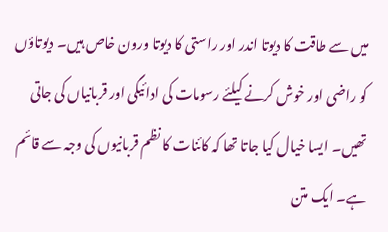میں سے طاقت کا دیوتا اندر اور راستی کا دیوتا ورون خاص ہیں۔ دیوتاؤں کو راضی اور خوش کرنے کیلئے رسومات کی ادائیگی اور قربانیاں کی جاتی تھیں۔ ایسا خیال کیا جاتا تھا کہ کائنات کا نظم قربانیوں کی وجہ سے قائم ہے۔ ایک متن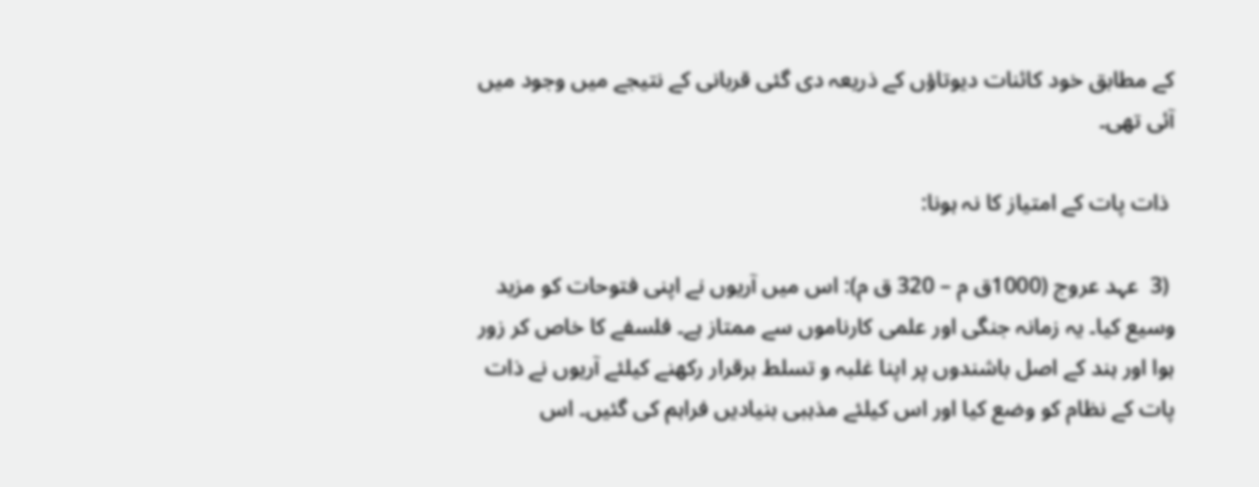کے مطابق خود کائنات دیوتاؤں کے ذریعہ دی گئی قربانی کے نتیجے میں وجود میں آئی تھی۔

 ذات پات کے امتیاز کا نہ ہونا:

 (3  عہد عروج (1000ق م – 320 ق م): اس میں آریوں نے اپنی فتوحات کو مزید وسیع کیا۔ یہ زمانہ جنگی اور علمی کارناموں سے ممتاز ہے۔ فلسفے کا خاص کر زور ہوا اور ہند کے اصل باشندوں پر اپنا غلبہ و تسلط برقرار رکھنے کیلئے آریوں نے ذات پات کے نظام کو وضع کیا اور اس کیلئے مذہبی بنیادیں فراہم کی گئیں۔ اس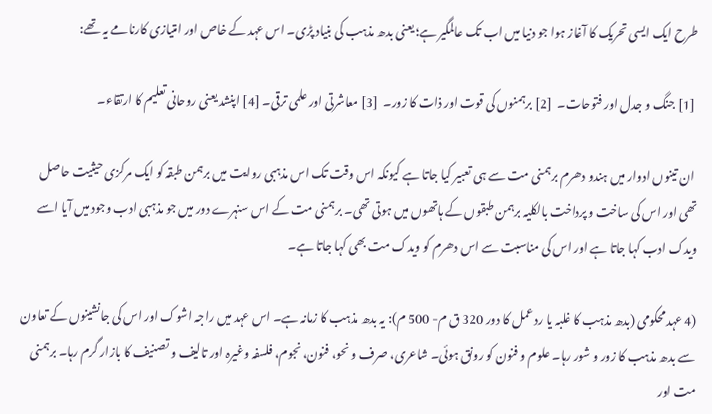طرح ایک ایسی تحریک کا آغاز ہوا جو دنیا میں اب تک عالمگیر ہے؛ یعنی بدھ مذہب کی بنیاد پڑی۔ اس عہد کے خاص اور امتیازی کارنامے یہ تھے:

 [1] جنگ و جدل اور فتوحات۔  [2] برہمنوں کی قوت اور ذات کا زور۔  [3] معاشرتی اور علمی ترقی۔ [4] اپنشد یعنی روحانی تعلیم کا ارتقاء۔

 ان تینوں ادوار میں ہندو دھرم برہمنی مت سے ہی تعبیر کیا جاتا ہے کیونکہ اس وقت تک اس مذہبی روایت میں برہمن طبقہ کو ایک مرکزی حیثیت حاصل تھی اور اس کی ساخت و پرداخت بالکلیہ برہمن طبقوں کے ہاتھوں میں ہوتی تھی۔ برہمنی مت کے اس سنہرے دور میں جو مذہبی ادب وجود میں آیا اسے ویدک ادب کہا جاتا ہے اور اس کی مناسبت سے اس دھرم کو ویدک مت بھی کہا جاتا ہے۔

(4 عہد محکومی (بدھ مذہب کا غلبہ یا رد عمل کا دور 320 ق م- 500 م): یہ بدھ مذہب کا زمانہ ہے۔ اس عہد میں راجہ اشوک اور اس کی جانشینوں کے تعاون سے بدھ مذہب کا زور و شور رہا۔ علوم و فنون کو رونق ہوئی۔ شاعری، صرف و نحو، فنون، نجوم، فلسفہ وغیرہ اور تالیف و تصنیف کا بازار گرم رہا۔ برہمنی مت اور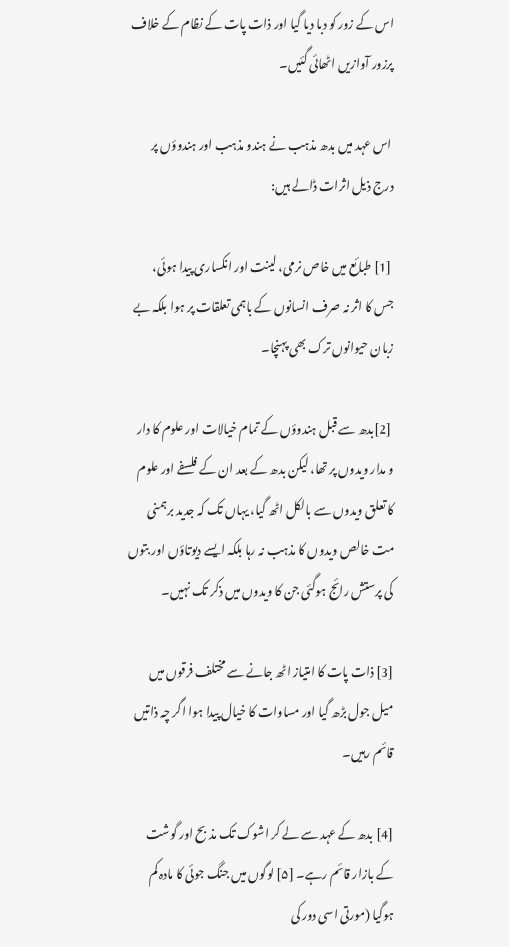اس کے زور کو دبا دیا گیا اور ذات پات کے نظام کے خلاف پرزور آوازیں اٹھائی گئیں۔

 اس عہد میں بدھ مذہب نے ہندو مذہب اور ہندوؤں پر درج ذیل اثرات ڈالے ہیں:

 [1] طبائع میں خاص نرمی، لینت اور انکساری پیدا ہوئی، جس کا اثر نہ صرف انسانوں کے باہمی تعلقات پر ہوا بلکہ بے زبان حیوانوں ترک بھی پہنچا۔

 [2]بدھ سے قبل ہندوؤں کے تمام خیالات اور علوم کا دار و مدار ویدوں پر تھا، لیکن بدھ کے بعد ان کے فلسفے اور علوم کا تعلق ویدوں سے بالکل اٹھ گیا، یہاں تک کہ جدید برہمنی مت خالص ویدوں کا مذہب نہ رہا بلکہ ایسے دیوتاؤں اور بتوں کی پرستش رائج ہوگئی جن کا ویدوں میں ذکر تک نہیں۔

[3] ذات پات کا امتیاز اٹھ جانے سے مختلف فرقوں میں میل جول بڑھ گیا اور مساوات کا خیال پیدا ہوا اگر چہ ذاتیں قائم رہیں۔

[4] بدھ کے عہد سے لے کر اشوک تک مذبح اور گوشت کے بازار قائم رہے۔ [۵] لوگوں میں جنگ جوئی کا مادہ کم ہوگیا (مورتی اسی دور کی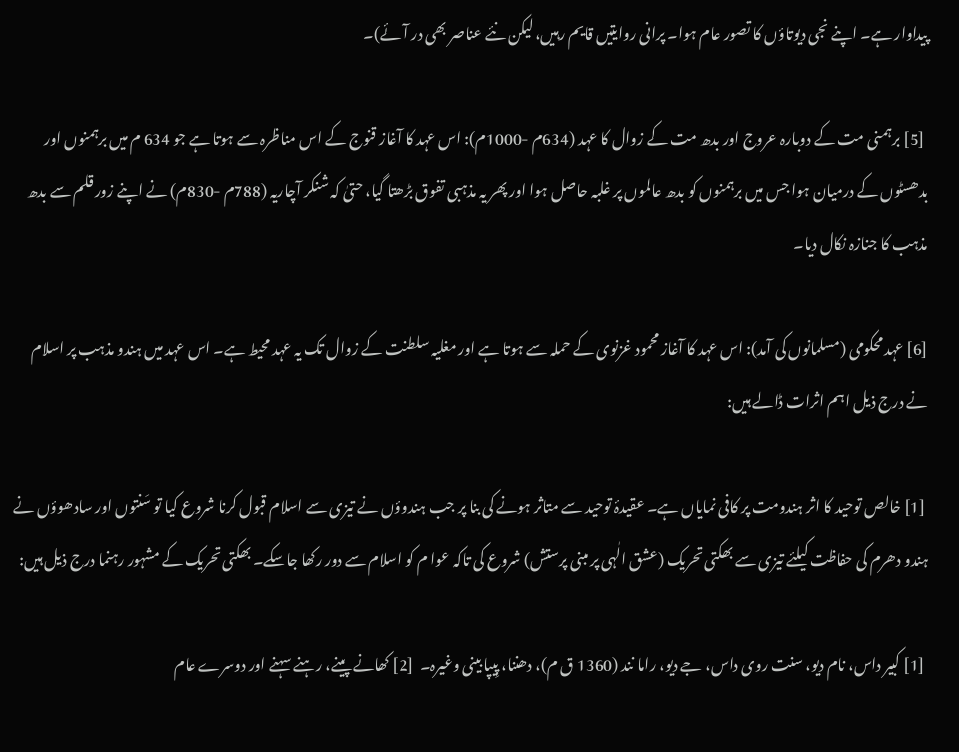پیداوار ہے۔ اپنے نجی دیوتاؤں کا تصور عام ہوا۔ پرانی روایتیں قایم رہیں، لیکن نئے عناصر بھی در آئے)۔

 [5] برہمنی مت کے دوبارہ عروج اور بدھ مت کے زوال کا عہد (634م -1000م): اس عہد کا آغاز قنوج کے اس مناظرہ سے ہوتا ہے جو 634 م میں برہمنوں اور بدھسٹوں کے درمیان ہوا جس میں برہمنوں کو بدھ عالموں پر غلبہ حاصل ہوا اور پھر یہ مذہبی تفوق بڑھتا گیا، حتیٰ کہ شنکر آچاریہ (788م -830م) نے اپنے زور قلم سے بدھ مذہب کا جنازہ نکال دیا۔

[6] عہد محکومی (مسلمانوں کی آمد): اس عہد کا آغاز محمود غزنوی کے حملہ سے ہوتا ہے اور مغلیہ سلطنت کے زوال تک یہ عہد محیط ہے۔ اس عہد میں ہندو مذہب پر اسلام نے درج ذیل اہم اثرات ڈالے ہیں:

 [1] خالص توحید کا اثر ہندومت پر کافی نمایاں ہے۔ عقیدۂ توحید سے متاثر ہونے کی بنا پر جب ہندوؤں نے تیزی سے اسلام قبول کرنا شروع کیا تو سَنتوں اور سادھوؤں نے ہندو دھرم کی حفاظت کیلئے تیزی سے بھکتی تحریک (عشق الٰہی پر مبنی پرستش) شروع کی تاکہ عوا م کو اسلام سے دور رکھا جاسکے۔ بھکتی تحریک کے مشہور رہنما درج ذیل ہیں:

 [1] کبیر داس، نام دیو، سنت روی داس، جے دیو، راما نند (1360 ق م)، دھننا، پِیپا بینی وغیرہ۔  [2] کھانے پینے، رہنے سہنے اور دوسرے عام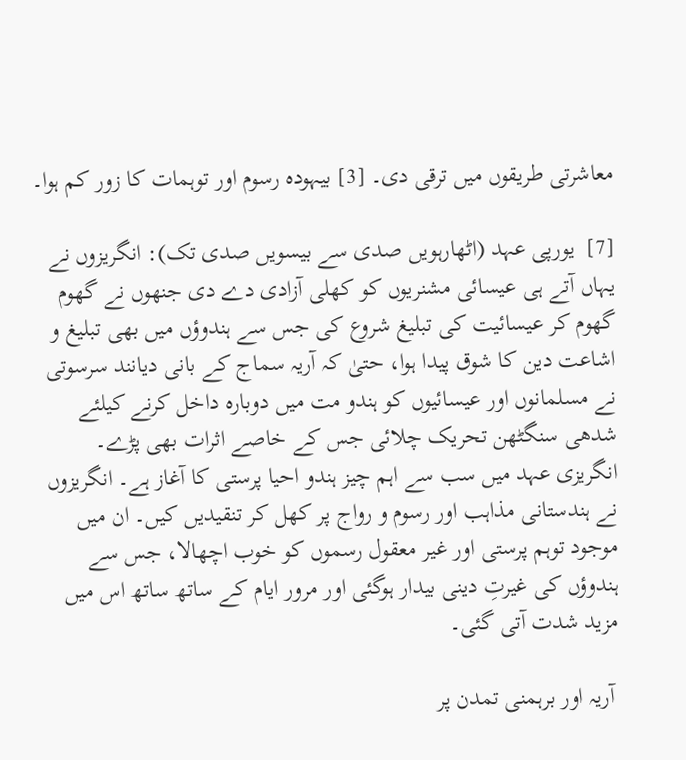معاشرتی طریقوں میں ترقی دی۔ [3] بیہودہ رسوم اور توہمات کا زور کم ہوا۔

[7]  یورپی عہد (اٹھارہویں صدی سے بیسویں صدی تک): انگریزوں نے یہاں آتے ہی عیسائی مشنریوں کو کھلی آزادی دے دی جنھوں نے گھوم گھوم کر عیسائیت کی تبلیغ شروع کی جس سے ہندوؤں میں بھی تبلیغ و اشاعت دین کا شوق پیدا ہوا، حتیٰ کہ آریہ سماج کے بانی دیانند سرسوتی نے مسلمانوں اور عیسائیوں کو ہندو مت میں دوبارہ داخل کرنے کیلئے شدھی سنگٹھن تحریک چلائی جس کے خاصے اثرات بھی پڑے۔ انگریزی عہد میں سب سے اہم چیز ہندو احیا پرستی کا آغاز ہے۔ انگریزوں نے ہندستانی مذاہب اور رسوم و رواج پر کھل کر تنقیدیں کیں۔ ان میں موجود توہم پرستی اور غیر معقول رسموں کو خوب اچھالا، جس سے ہندوؤں کی غیرتِ دینی بیدار ہوگئی اور مرور ایام کے ساتھ ساتھ اس میں مزید شدت آتی گئی۔

 آریہ اور برہمنی تمدن پر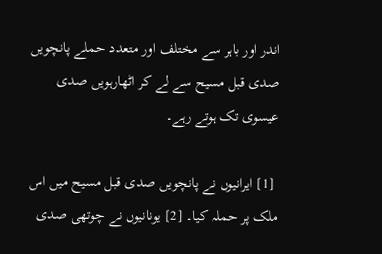اندر اور باہر سے مختلف اور متعدد حملے پانچویں صدی قبل مسیح سے لے کر اٹھارہویں صدی عیسوی تک ہوتے رہے۔

 [1] ایرانیوں نے پانچویں صدی قبل مسیح میں اس ملک پر حملہ کیا۔ [2] یونانیوں نے چوتھی صدی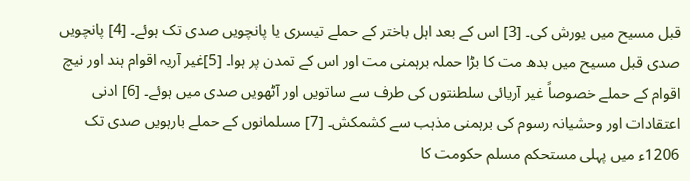قبل مسیح میں یورش کی۔ [3] اس کے بعد اہل باختر کے حملے تیسری یا پانچویں صدی تک ہوئے۔ [4] پانچویں صدی قبل مسیح میں بدھ مت کا بڑا حملہ برہمنی مت اور اس کے تمدن پر ہوا۔ [5]غیر آریہ اقوام ہند اور نیچ اقوام کے حملے خصوصاً غیر آریائی سلطنتوں کی طرف سے ساتویں اور آٹھویں صدی میں ہوئے۔ [6] ادنی اعتقادات اور وحشیانہ رسوم کی برہمنی مذہب سے کشمکش۔ [7] مسلمانوں کے حملے بارہویں صدی تک 1206ء میں پہلی مستحکم مسلم حکومت کا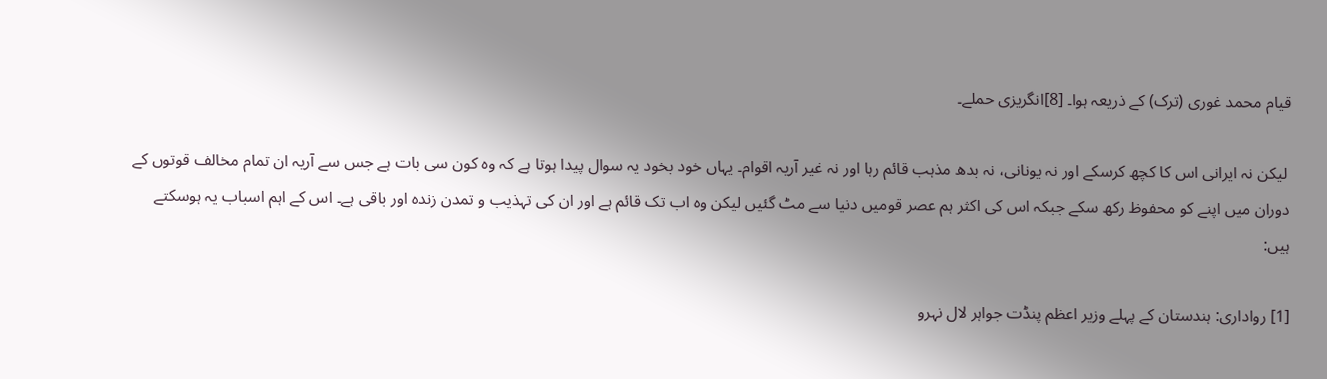قیام محمد غوری (ترک) کے ذریعہ ہوا۔ [8]انگریزی حملے۔

 لیکن نہ ایرانی اس کا کچھ کرسکے اور نہ یونانی، نہ بدھ مذہب قائم رہا اور نہ غیر آریہ اقوام۔ یہاں خود بخود یہ سوال پیدا ہوتا ہے کہ وہ کون سی بات ہے جس سے آریہ ان تمام مخالف قوتوں کے دوران میں اپنے کو محفوظ رکھ سکے جبکہ اس کی اکثر ہم عصر قومیں دنیا سے مٹ گئیں لیکن وہ اب تک قائم ہے اور ان کی تہذیب و تمدن زندہ اور باقی ہے۔ اس کے اہم اسباب یہ ہوسکتے ہیں:

[1] رواداری: ہندستان کے پہلے وزیر اعظم پنڈت جواہر لال نہرو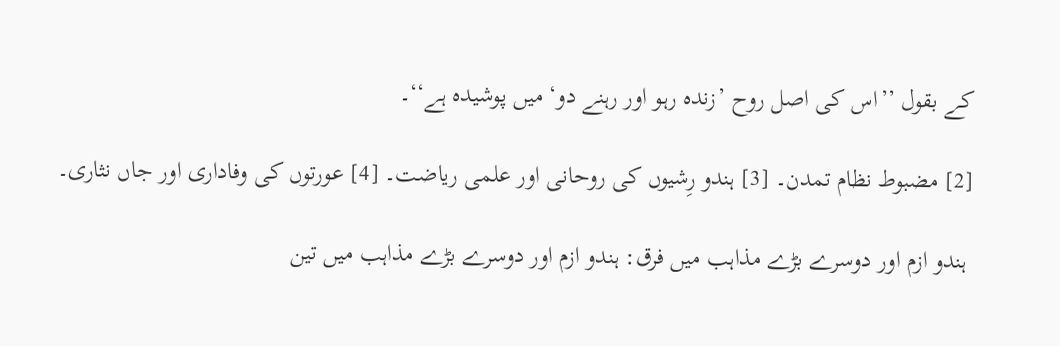کے بقول ’’اس کی اصل روح ’زندہ رہو اور رہنے دو‘ میں پوشیدہ ہے‘‘۔

[2] مضبوط نظام تمدن۔ [3] ہندو رِشیوں کی روحانی اور علمی ریاضت۔ [4] عورتوں کی وفاداری اور جاں نثاری۔

 ہندو ازم اور دوسرے بڑے مذاہب میں فرق: ہندو ازم اور دوسرے بڑے مذاہب میں تین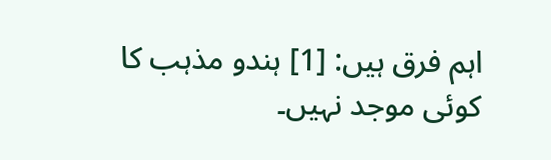اہم فرق ہیں: [1] ہندو مذہب کا کوئی موجد نہیں۔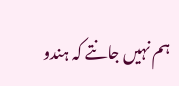ہم نہیں جانتے کہ ہندو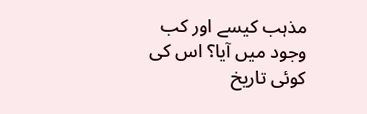مذہب کیسے اور کب وجود میں آیا؟ اس کی کوئی تاریخ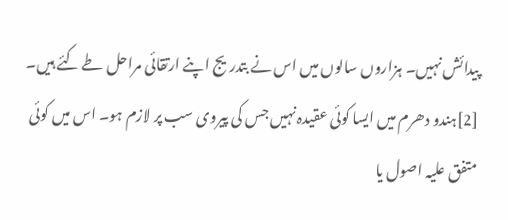پیدائش نہیں۔ ہزاروں سالوں میں اس نے بتدریج اپنے ارتقائی مراحل طے کئے ہیں۔ [2]ہندو دھرم میں ایسا کوئی عقیدہ نہیں جس کی پیروی سب پر لازم ہو۔ اس میں کوئی متفق علیہ اصول یا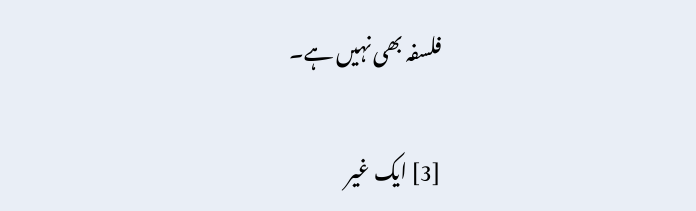فلسفہ بھی نہیں ہے۔

[3] ایک غیر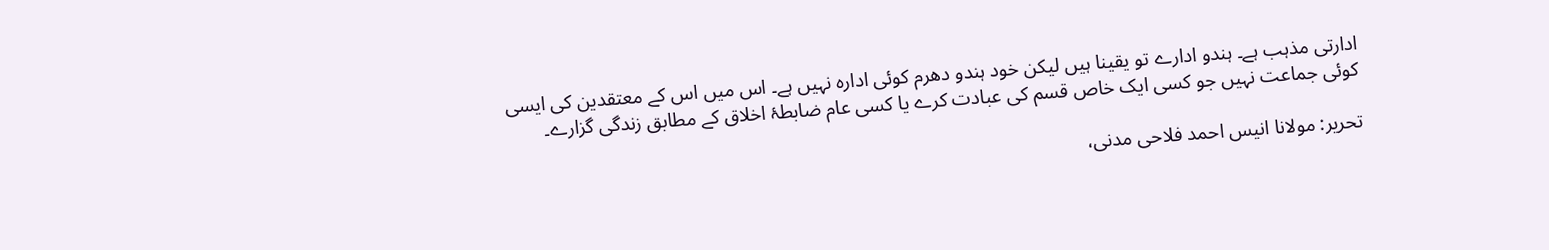ادارتی مذہب ہے۔ ہندو ادارے تو یقینا ہیں لیکن خود ہندو دھرم کوئی ادارہ نہیں ہے۔ اس میں اس کے معتقدین کی ایسی کوئی جماعت نہیں جو کسی ایک خاص قسم کی عبادت کرے یا کسی عام ضابطۂ اخلاق کے مطابق زندگی گزارے۔

تحریر: مولانا انیس احمد فلاحی مدنی،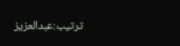ترتیب:عبدالعزیز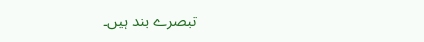تبصرے بند ہیں۔